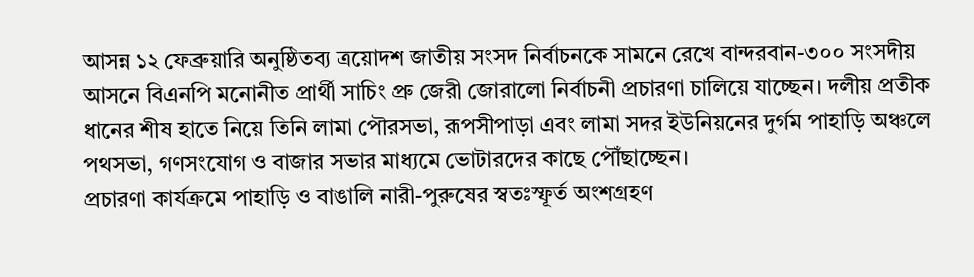আসন্ন ১২ ফেব্রুয়ারি অনুষ্ঠিতব্য ত্রয়োদশ জাতীয় সংসদ নির্বাচনকে সামনে রেখে বান্দরবান-৩০০ সংসদীয় আসনে বিএনপি মনোনীত প্রার্থী সাচিং প্রু জেরী জোরালো নির্বাচনী প্রচারণা চালিয়ে যাচ্ছেন। দলীয় প্রতীক ধানের শীষ হাতে নিয়ে তিনি লামা পৌরসভা, রূপসীপাড়া এবং লামা সদর ইউনিয়নের দুর্গম পাহাড়ি অঞ্চলে পথসভা, গণসংযোগ ও বাজার সভার মাধ্যমে ভোটারদের কাছে পৌঁছাচ্ছেন।
প্রচারণা কার্যক্রমে পাহাড়ি ও বাঙালি নারী-পুরুষের স্বতঃস্ফূর্ত অংশগ্রহণ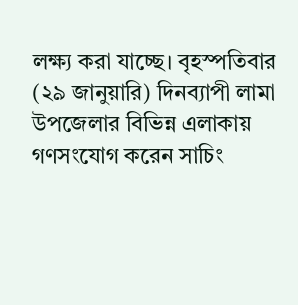লক্ষ্য করা যাচ্ছে। বৃহস্পতিবার (২৯ জানুয়ারি) দিনব্যাপী লামা উপজেলার বিভিন্ন এলাকায় গণসংযোগ করেন সাচিং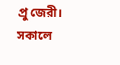প্রু জেরী। সকালে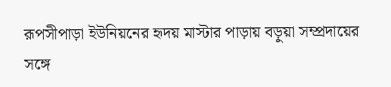রূপসীপাড়া ইউনিয়নের হৃদয় মাস্টার পাড়ায় বড়ুয়া সম্প্রদায়ের সঙ্গে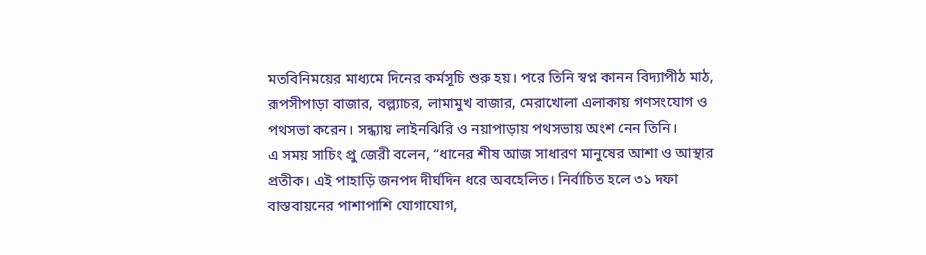মতবিনিময়ের মাধ্যমে দিনের কর্মসূচি শুরু হয়। পরে তিনি স্বপ্ন কানন বিদ্যাপীঠ মাঠ, রূপসীপাড়া বাজার, বল্ল্যাচর, লামামুখ বাজার, মেরাখোলা এলাকায় গণসংযোগ ও পথসভা করেন। সন্ধ্যায় লাইনঝিরি ও নয়াপাড়ায় পথসভায় অংশ নেন তিনি।
এ সময় সাচিং প্রু জেরী বলেন, “ধানের শীষ আজ সাধারণ মানুষের আশা ও আস্থার প্রতীক। এই পাহাড়ি জনপদ দীর্ঘদিন ধরে অবহেলিত। নির্বাচিত হলে ৩১ দফা বাস্তবায়নের পাশাপাশি যোগাযোগ,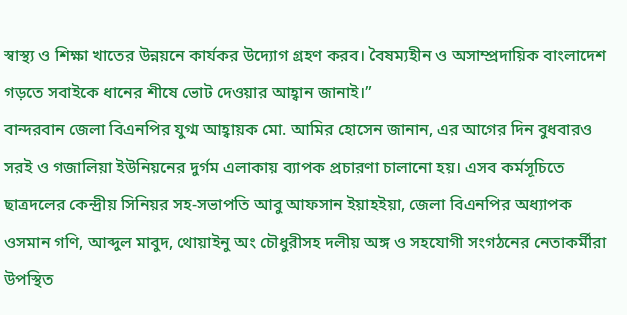স্বাস্থ্য ও শিক্ষা খাতের উন্নয়নে কার্যকর উদ্যোগ গ্রহণ করব। বৈষম্যহীন ও অসাম্প্রদায়িক বাংলাদেশ গড়তে সবাইকে ধানের শীষে ভোট দেওয়ার আহ্বান জানাই।”
বান্দরবান জেলা বিএনপির যুগ্ম আহ্বায়ক মো. আমির হোসেন জানান, এর আগের দিন বুধবারও সরই ও গজালিয়া ইউনিয়নের দুর্গম এলাকায় ব্যাপক প্রচারণা চালানো হয়। এসব কর্মসূচিতে ছাত্রদলের কেন্দ্রীয় সিনিয়র সহ-সভাপতি আবু আফসান ইয়াহইয়া, জেলা বিএনপির অধ্যাপক ওসমান গণি, আব্দুল মাবুদ, থোয়াইনু অং চৌধুরীসহ দলীয় অঙ্গ ও সহযোগী সংগঠনের নেতাকর্মীরা উপস্থিত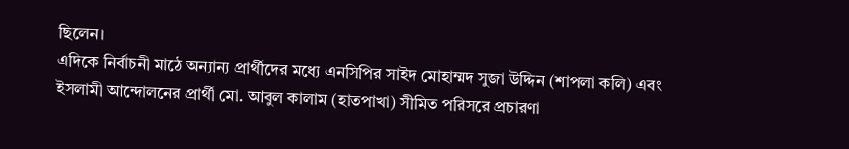ছিলেন।
এদিকে নির্বাচনী মাঠে অন্যান্য প্রার্থীদের মধ্যে এনসিপির সাইদ মোহাম্মদ সুজা উদ্দিন (শাপলা কলি) এবং ইসলামী আন্দোলনের প্রার্থী মো. আবুল কালাম (হাতপাখা) সীমিত পরিসরে প্রচারণা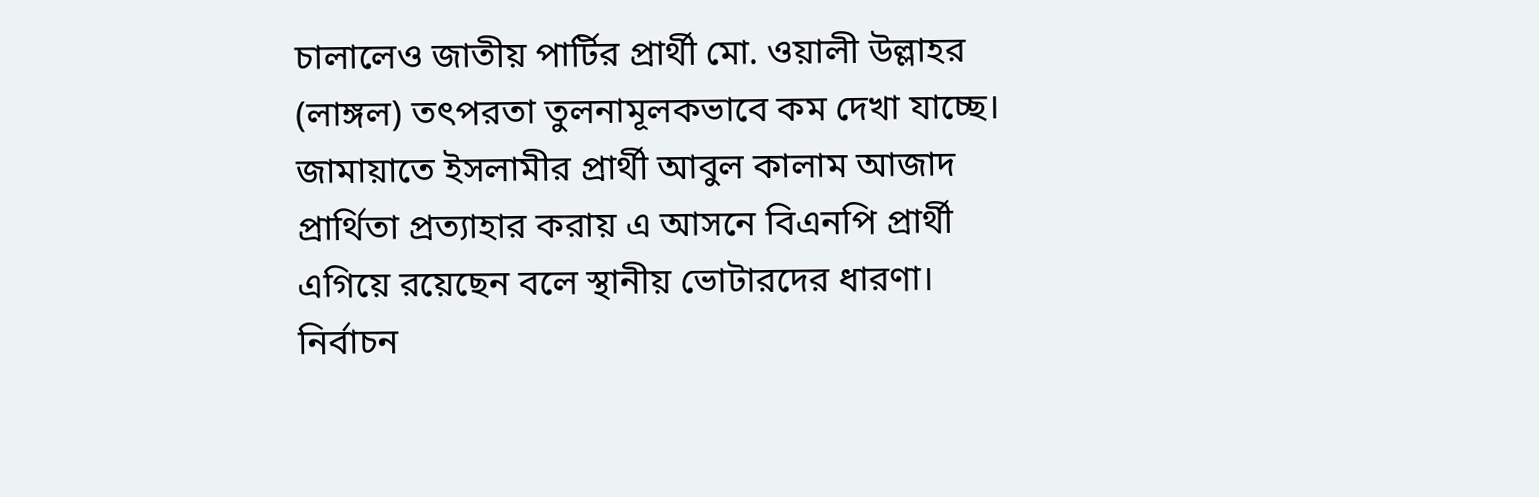চালালেও জাতীয় পার্টির প্রার্থী মো. ওয়ালী উল্লাহর (লাঙ্গল) তৎপরতা তুলনামূলকভাবে কম দেখা যাচ্ছে। জামায়াতে ইসলামীর প্রার্থী আবুল কালাম আজাদ প্রার্থিতা প্রত্যাহার করায় এ আসনে বিএনপি প্রার্থী এগিয়ে রয়েছেন বলে স্থানীয় ভোটারদের ধারণা।
নির্বাচন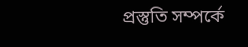প্রস্তুতি সম্পর্কে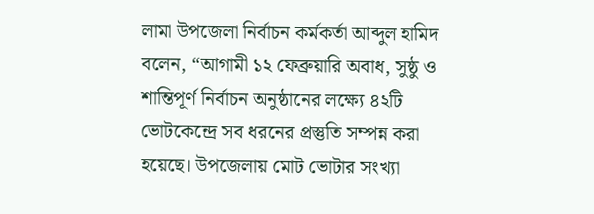লামা উপজেলা নির্বাচন কর্মকর্তা আব্দুল হামিদ বলেন, “আগামী ১২ ফেব্রুয়ারি অবাধ, সুষ্ঠু ও শান্তিপূর্ণ নির্বাচন অনুষ্ঠানের লক্ষ্যে ৪২টি ভোটকেন্দ্রে সব ধরনের প্রস্তুতি সম্পন্ন করা হয়েছে। উপজেলায় মোট ভোটার সংখ্যা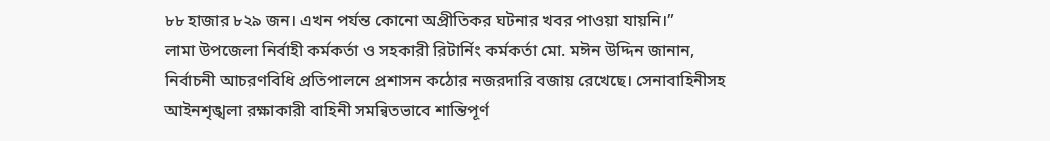৮৮ হাজার ৮২৯ জন। এখন পর্যন্ত কোনো অপ্রীতিকর ঘটনার খবর পাওয়া যায়নি।”
লামা উপজেলা নির্বাহী কর্মকর্তা ও সহকারী রিটার্নিং কর্মকর্তা মো. মঈন উদ্দিন জানান, নির্বাচনী আচরণবিধি প্রতিপালনে প্রশাসন কঠোর নজরদারি বজায় রেখেছে। সেনাবাহিনীসহ আইনশৃঙ্খলা রক্ষাকারী বাহিনী সমন্বিতভাবে শান্তিপূর্ণ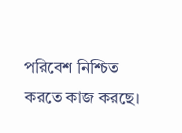পরিবেশ নিশ্চিত করতে কাজ করছে।